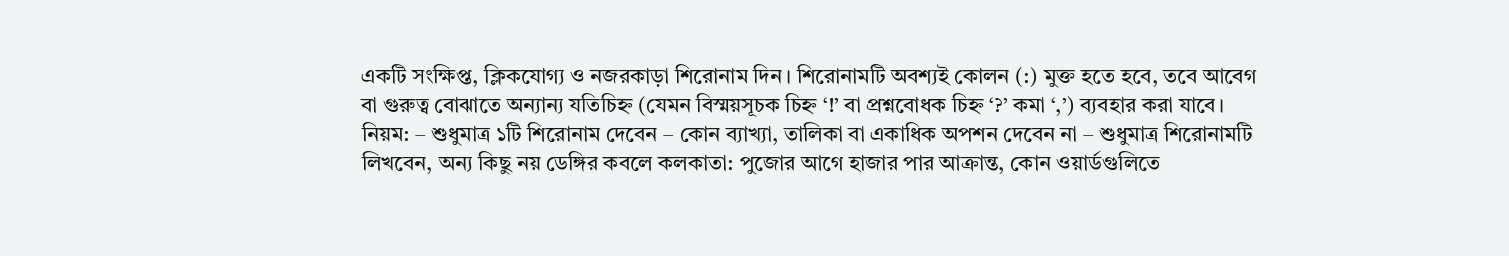একটি সংক্ষিপ্ত, ক্লিকযোগ্য ও নজরকাড়া শিরোনাম দিন। শিরোনামটি অবশ্যই কোলন (:) মুক্ত হতে হবে, তবে আবেগ বা গুরুত্ব বোঝাতে অন্যান্য যতিচিহ্ন (যেমন বিস্ময়সূচক চিহ্ন ‘!’ বা প্রশ্নবোধক চিহ্ন ‘?’ কমা ‘,’) ব্যবহার করা যাবে। নিয়ম: – শুধুমাত্র ১টি শিরোনাম দেবেন – কোন ব্যাখ্যা, তালিকা বা একাধিক অপশন দেবেন না – শুধুমাত্র শিরোনামটি লিখবেন, অন্য কিছু নয় ডেঙ্গির কবলে কলকাতা: পুজোর আগে হাজার পার আক্রান্ত, কোন ওয়ার্ডগুলিতে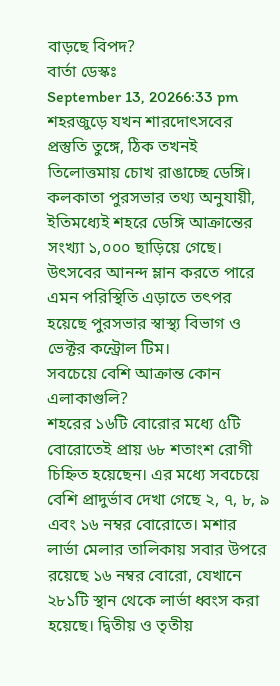বাড়ছে বিপদ?
বার্তা ডেস্কঃ
September 13, 20266:33 pm
শহরজুড়ে যখন শারদোৎসবের প্রস্তুতি তুঙ্গে, ঠিক তখনই তিলোত্তমায় চোখ রাঙাচ্ছে ডেঙ্গি। কলকাতা পুরসভার তথ্য অনুযায়ী, ইতিমধ্যেই শহরে ডেঙ্গি আক্রান্তের সংখ্যা ১,০০০ ছাড়িয়ে গেছে। উৎসবের আনন্দ ম্লান করতে পারে এমন পরিস্থিতি এড়াতে তৎপর হয়েছে পুরসভার স্বাস্থ্য বিভাগ ও ভেক্টর কন্ট্রোল টিম।
সবচেয়ে বেশি আক্রান্ত কোন এলাকাগুলি?
শহরের ১৬টি বোরোর মধ্যে ৫টি বোরোতেই প্রায় ৬৮ শতাংশ রোগী চিহ্নিত হয়েছেন। এর মধ্যে সবচেয়ে বেশি প্রাদুর্ভাব দেখা গেছে ২, ৭, ৮, ৯ এবং ১৬ নম্বর বোরোতে। মশার লার্ভা মেলার তালিকায় সবার উপরে রয়েছে ১৬ নম্বর বোরো, যেখানে ২৮১টি স্থান থেকে লার্ভা ধ্বংস করা হয়েছে। দ্বিতীয় ও তৃতীয়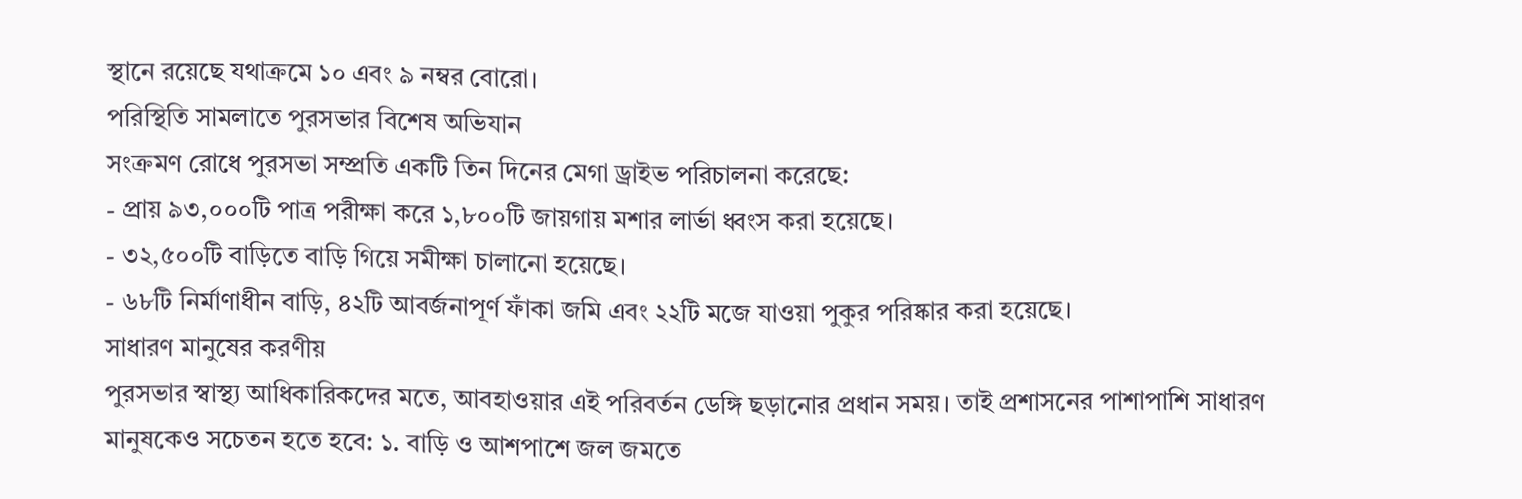স্থানে রয়েছে যথাক্রমে ১০ এবং ৯ নম্বর বোরো।
পরিস্থিতি সামলাতে পুরসভার বিশেষ অভিযান
সংক্রমণ রোধে পুরসভা সম্প্রতি একটি তিন দিনের মেগা ড্রাইভ পরিচালনা করেছে:
- প্রায় ৯৩,০০০টি পাত্র পরীক্ষা করে ১,৮০০টি জায়গায় মশার লার্ভা ধ্বংস করা হয়েছে।
- ৩২,৫০০টি বাড়িতে বাড়ি গিয়ে সমীক্ষা চালানো হয়েছে।
- ৬৮টি নির্মাণাধীন বাড়ি, ৪২টি আবর্জনাপূর্ণ ফাঁকা জমি এবং ২২টি মজে যাওয়া পুকুর পরিষ্কার করা হয়েছে।
সাধারণ মানুষের করণীয়
পুরসভার স্বাস্থ্য আধিকারিকদের মতে, আবহাওয়ার এই পরিবর্তন ডেঙ্গি ছড়ানোর প্রধান সময়। তাই প্রশাসনের পাশাপাশি সাধারণ মানুষকেও সচেতন হতে হবে: ১. বাড়ি ও আশপাশে জল জমতে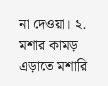না দেওয়া। ২. মশার কামড় এড়াতে মশারি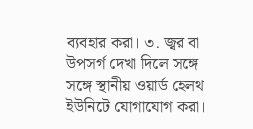ব্যবহার করা। ৩. জ্বর বা উপসর্গ দেখা দিলে সঙ্গে সঙ্গে স্থানীয় ওয়ার্ড হেলথ ইউনিটে যোগাযোগ করা।